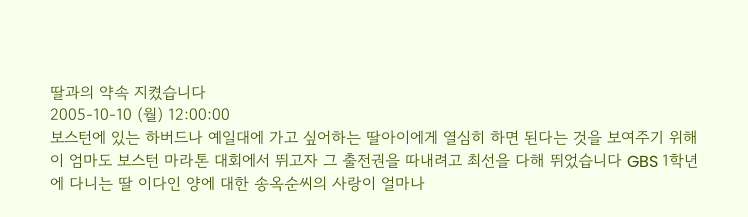딸과의 약속 지켰습니다
2005-10-10 (월) 12:00:00
보스턴에 있는 하버드나 예일대에 가고 싶어하는 딸아이에게 열심히 하면 된다는 것을 보여주기 위해 이 엄마도 보스턴 마라톤 대회에서 뛰고자 그 출전권을 따내려고 최선을 다해 뛰었습니다 GBS 1학년에 다니는 딸 이다인 양에 대한 송옥순씨의 사랑이 얼마나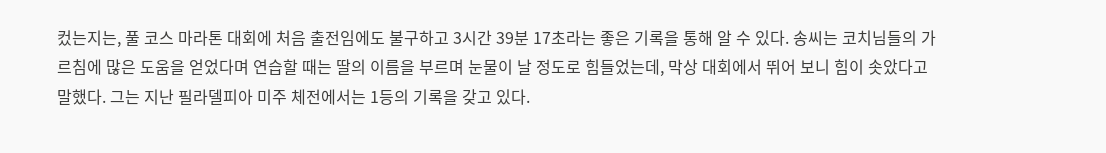컸는지는, 풀 코스 마라톤 대회에 처음 출전임에도 불구하고 3시간 39분 17초라는 좋은 기록을 통해 알 수 있다. 송씨는 코치님들의 가르침에 많은 도움을 얻었다며 연습할 때는 딸의 이름을 부르며 눈물이 날 정도로 힘들었는데, 막상 대회에서 뛰어 보니 힘이 솟았다고 말했다. 그는 지난 필라델피아 미주 체전에서는 1등의 기록을 갖고 있다.